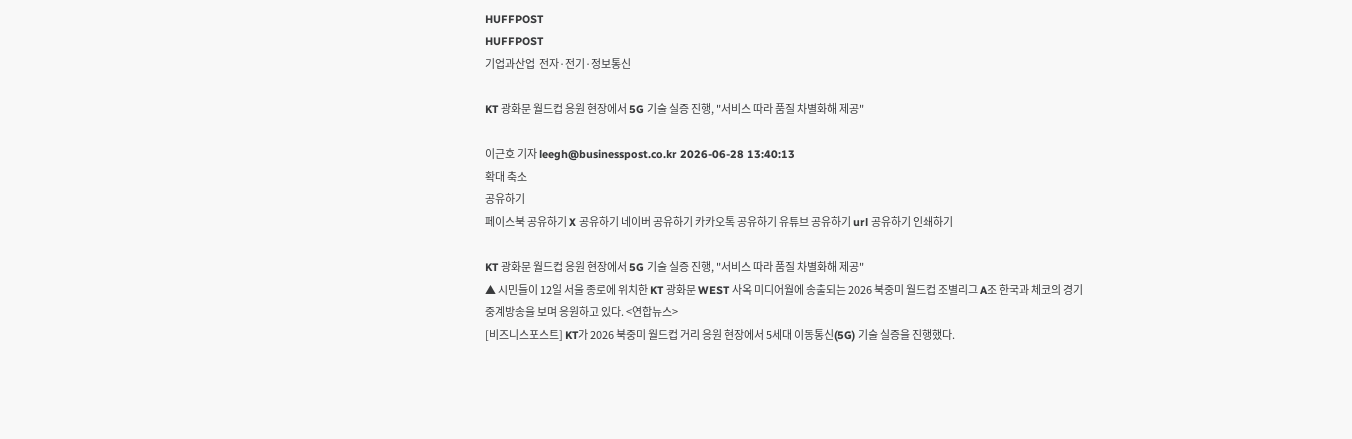HUFFPOST
HUFFPOST
기업과산업  전자·전기·정보통신

KT 광화문 월드컵 응원 현장에서 5G 기술 실증 진행, "서비스 따라 품질 차별화해 제공"

이근호 기자 leegh@businesspost.co.kr 2026-06-28 13:40:13
확대 축소
공유하기
페이스북 공유하기 X 공유하기 네이버 공유하기 카카오톡 공유하기 유튜브 공유하기 url 공유하기 인쇄하기

KT 광화문 월드컵 응원 현장에서 5G 기술 실증 진행, "서비스 따라 품질 차별화해 제공"
▲ 시민들이 12일 서울 종로에 위치한 KT 광화문 WEST 사옥 미디어월에 송출되는 2026 북중미 월드컵 조별리그 A조 한국과 체코의 경기 중계방송을 보며 응원하고 있다. <연합뉴스>
[비즈니스포스트] KT가 2026 북중미 월드컵 거리 응원 현장에서 5세대 이동통신(5G) 기술 실증을 진행했다.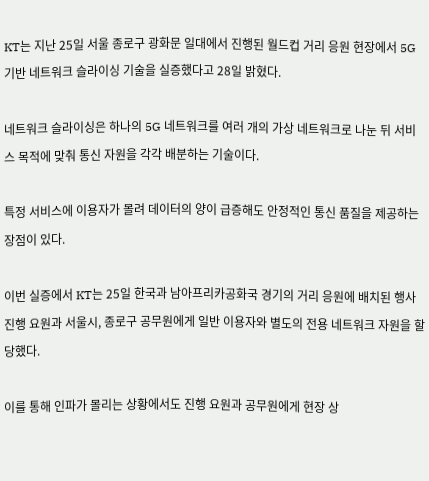KT는 지난 25일 서울 종로구 광화문 일대에서 진행된 월드컵 거리 응원 현장에서 5G 기반 네트워크 슬라이싱 기술을 실증했다고 28일 밝혔다.

네트워크 슬라이싱은 하나의 5G 네트워크를 여러 개의 가상 네트워크로 나눈 뒤 서비스 목적에 맞춰 통신 자원을 각각 배분하는 기술이다.

특정 서비스에 이용자가 몰려 데이터의 양이 급증해도 안정적인 통신 품질을 제공하는 장점이 있다.

이번 실증에서 KT는 25일 한국과 남아프리카공화국 경기의 거리 응원에 배치된 행사 진행 요원과 서울시, 종로구 공무원에게 일반 이용자와 별도의 전용 네트워크 자원을 할당했다.

이를 통해 인파가 몰리는 상황에서도 진행 요원과 공무원에게 현장 상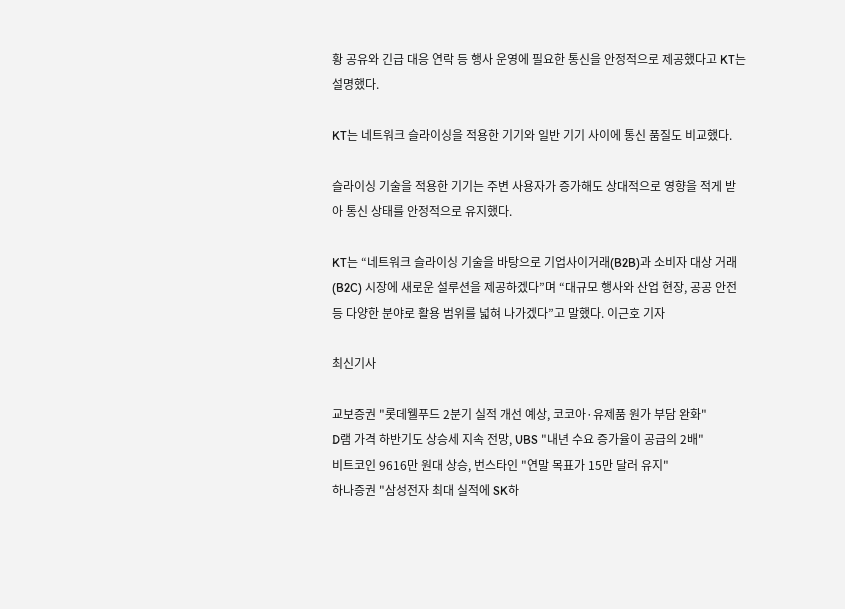황 공유와 긴급 대응 연락 등 행사 운영에 필요한 통신을 안정적으로 제공했다고 KT는 설명했다.

KT는 네트워크 슬라이싱을 적용한 기기와 일반 기기 사이에 통신 품질도 비교했다.

슬라이싱 기술을 적용한 기기는 주변 사용자가 증가해도 상대적으로 영향을 적게 받아 통신 상태를 안정적으로 유지했다.

KT는 “네트워크 슬라이싱 기술을 바탕으로 기업사이거래(B2B)과 소비자 대상 거래(B2C) 시장에 새로운 설루션을 제공하겠다”며 “대규모 행사와 산업 현장, 공공 안전 등 다양한 분야로 활용 범위를 넓혀 나가겠다”고 말했다. 이근호 기자

최신기사

교보증권 "롯데웰푸드 2분기 실적 개선 예상, 코코아·유제품 원가 부담 완화"
D램 가격 하반기도 상승세 지속 전망, UBS "내년 수요 증가율이 공급의 2배"
비트코인 9616만 원대 상승, 번스타인 "연말 목표가 15만 달러 유지"
하나증권 "삼성전자 최대 실적에 SK하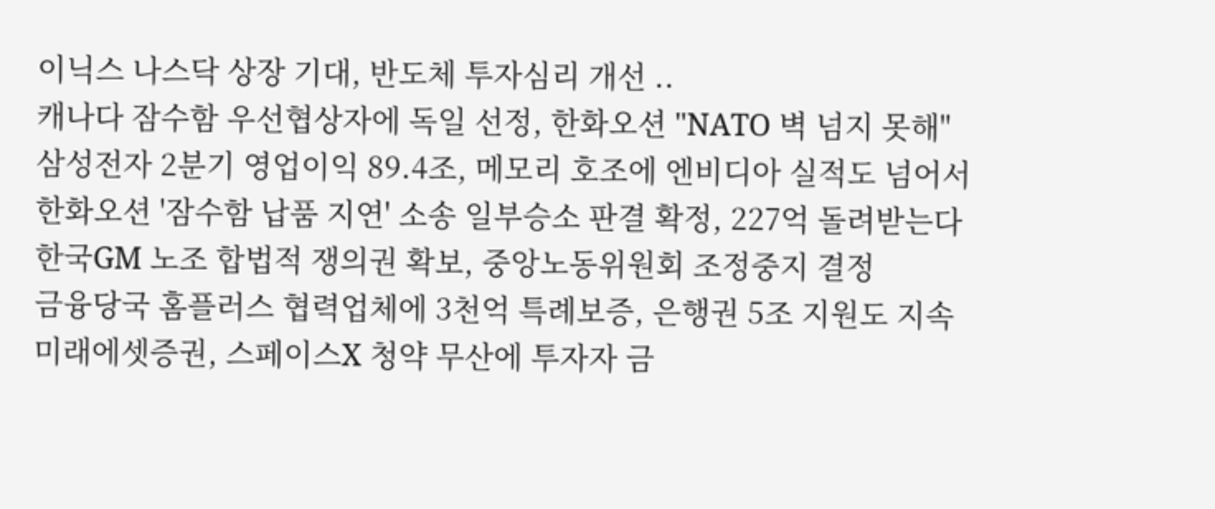이닉스 나스닥 상장 기대, 반도체 투자심리 개선 ..
캐나다 잠수함 우선협상자에 독일 선정, 한화오션 "NATO 벽 넘지 못해"
삼성전자 2분기 영업이익 89.4조, 메모리 호조에 엔비디아 실적도 넘어서
한화오션 '잠수함 납품 지연' 소송 일부승소 판결 확정, 227억 돌려받는다
한국GM 노조 합법적 쟁의권 확보, 중앙노동위원회 조정중지 결정
금융당국 홈플러스 협력업체에 3천억 특례보증, 은행권 5조 지원도 지속
미래에셋증권, 스페이스X 청약 무산에 투자자 금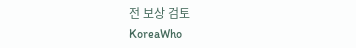전 보상 검토
KoreaWho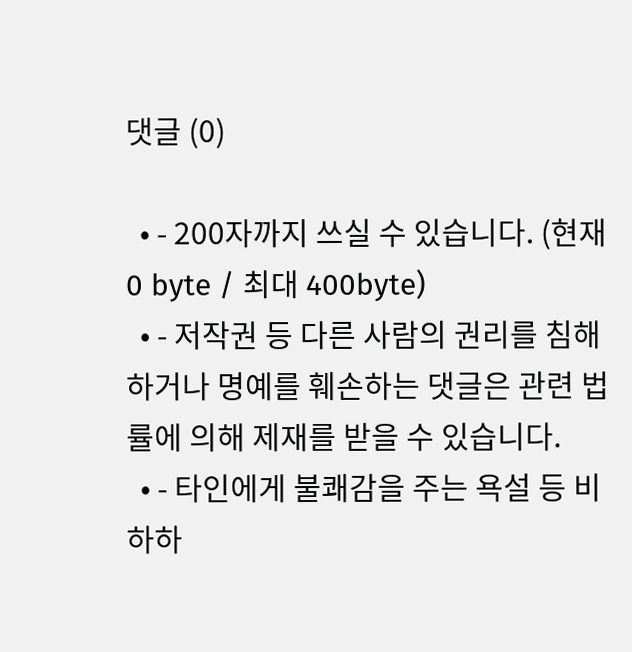댓글 (0)

  • - 200자까지 쓰실 수 있습니다. (현재 0 byte / 최대 400byte)
  • - 저작권 등 다른 사람의 권리를 침해하거나 명예를 훼손하는 댓글은 관련 법률에 의해 제재를 받을 수 있습니다.
  • - 타인에게 불쾌감을 주는 욕설 등 비하하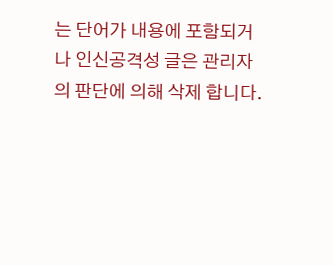는 단어가 내용에 포함되거나 인신공격성 글은 관리자의 판단에 의해 삭제 합니다.